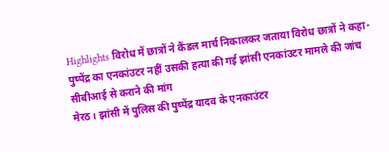Highlights विरोध में छात्रों ने कैंडल मार्च निकालकर जताया विरोध छात्रों ने कहा- पुष्पेंद्र का एनकांउटर नहीं उसकी हत्या की गई झांसी एनकांउटर मामले की जांच सीबीआई से कराने की मांग
मेरठ। झांसी में पुलिस की पुष्पेंद्र यादव के एनकाउंटर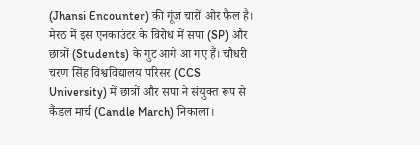(Jhansi Encounter) की गूंज चारों ओर फैल है। मेरठ में इस एनकाउंटर के विरोध में सपा (SP) और छात्रों (Students) के गुट आगे आ गए हैं। चौधरी चरण सिंह विश्वविद्यालय परिसर (CCS University) में छात्रों और सपा ने संयुक्त रूप से कैंडल मार्च (Candle March) निकाला।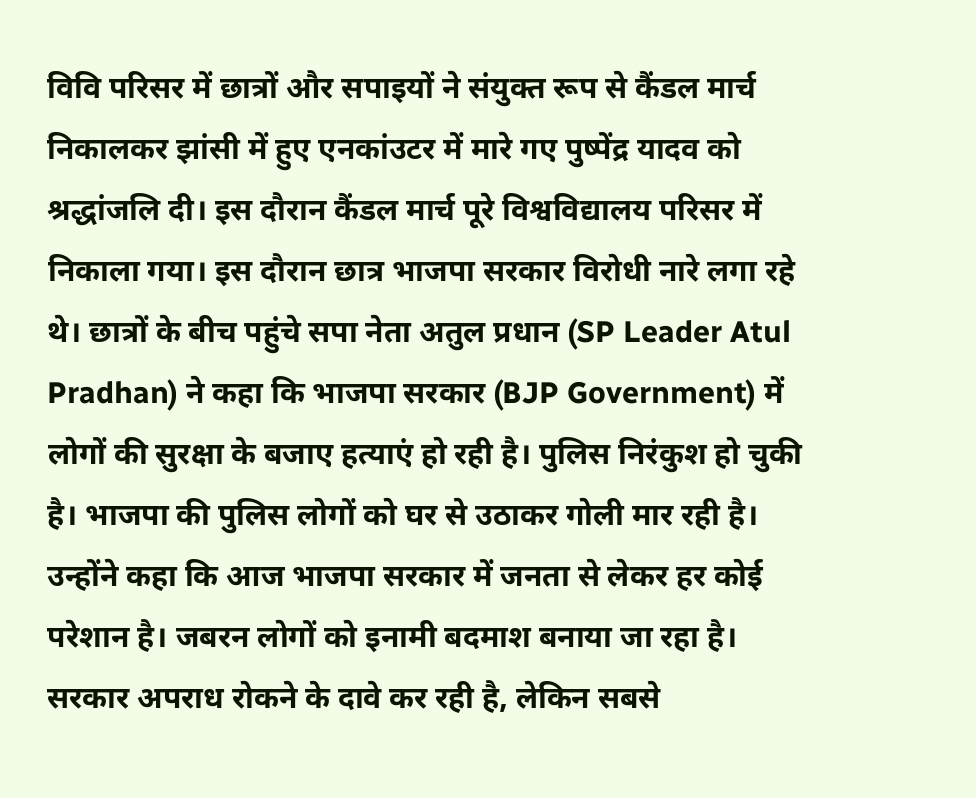विवि परिसर में छात्रों और सपाइयों ने संयुक्त रूप से कैंडल मार्च निकालकर झांसी में हुए एनकांउटर में मारे गए पुष्पेंद्र यादव को श्रद्धांजलि दी। इस दौरान कैंडल मार्च पूरे विश्वविद्यालय परिसर में निकाला गया। इस दौरान छात्र भाजपा सरकार विरोधी नारे लगा रहे थे। छात्रों के बीच पहुंचे सपा नेता अतुल प्रधान (SP Leader Atul Pradhan) ने कहा कि भाजपा सरकार (BJP Government) में लोगों की सुरक्षा के बजाए हत्याएं हो रही है। पुलिस निरंकुश हो चुकी है। भाजपा की पुलिस लोगों को घर से उठाकर गोली मार रही है।
उन्होंने कहा कि आज भाजपा सरकार में जनता से लेकर हर कोई परेशान है। जबरन लोगों को इनामी बदमाश बनाया जा रहा है। सरकार अपराध रोकने के दावे कर रही है, लेकिन सबसे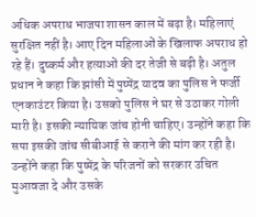अधिक अपराध भाजपा शासन काल में बढ़ा है। महिलाएं सुरक्षित नहीं है। आए दिन महिलाओं के खिलाफ अपराध हो रहे हैं। दुष्कर्म और हत्याओं की दर तेजी से बढ़ी है। अतुल प्रधान ने कहा कि झांसी में पुष्पेंद्र यादव का पुलिस ने फर्जी एनकाउंटर किया है। उसको पुलिस ने घर से उठाकर गोली मारी है। इसकी न्यायिक जांच होनी चाहिए। उन्होंने कहा कि सपा इसकी जांच सीबीआई से कराने की मांग कर रही है। उन्होंने कहा कि पुष्पेंद्र के परिजनों को सरकार उचित मुआवजा दे और उसके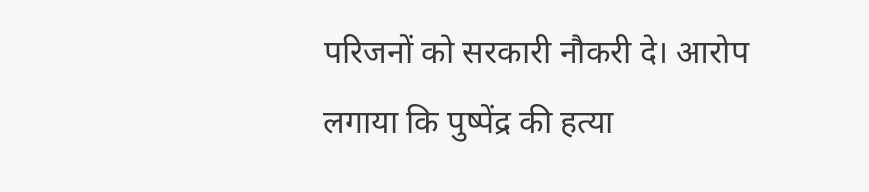परिजनों को सरकारी नौकरी दे। आरोप लगाया कि पुष्पेंद्र की हत्या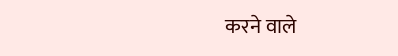करने वाले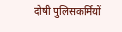दोषी पुलिसकर्मियों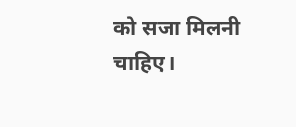को सजा मिलनी चाहिए।